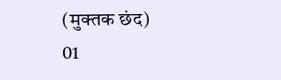(मुक्तक छंद)
01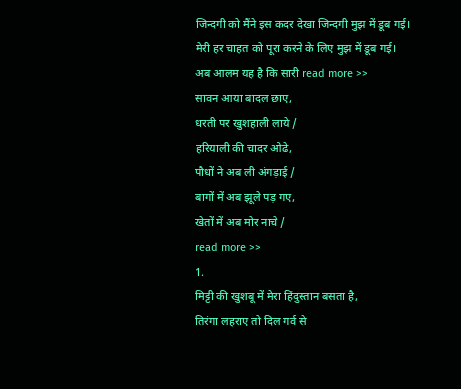जिन्दगी को मैंने इस कदर देखा जिन्दगी मुझ में डूब गई।
मेरी हर चाहत को पूरा करने के लिए मुझ में डूब गई।
अब आलम यह है कि सारी read more >>
सावन आया बादल छाए,
धरती पर खुशहाली लाये /
हरियाली की चादर ओढे,
पौधों ने अब ली अंगड़ाई /
बागों में अब झूले पड़ गए,
खेतों में अब मोर नाचे /
read more >>
1.
मिट्टी की खुशबू में मेरा हिंदुस्तान बसता है,
तिरंगा लहराए तो दिल गर्व से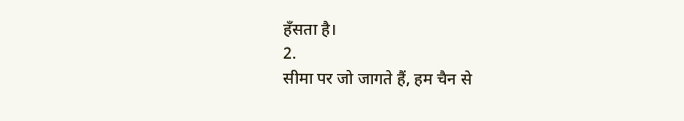हँसता है।
2.
सीमा पर जो जागते हैं, हम चैन से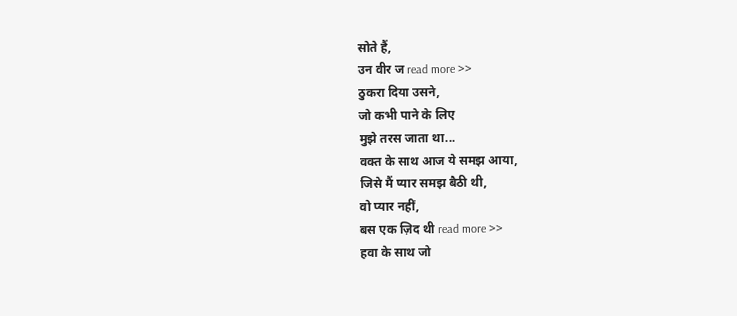सोते हैं,
उन वीर ज read more >>
ठुकरा दिया उसने,
जो कभी पाने के लिए
मुझे तरस जाता था...
वक्त के साथ आज ये समझ आया,
जिसे मैं प्यार समझ बैठी थी,
वो प्यार नहीं,
बस एक ज़िद थी read more >>
हवा के साथ जो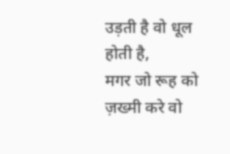उड़ती है वो धूल होती है,
मगर जो रूह को ज़ख्मी करे वो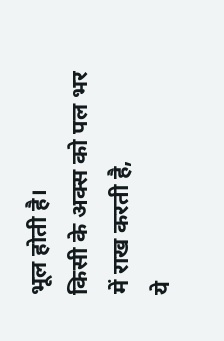भूल होती है।
किसी के अक्स को पल भर में राख करती है,
ये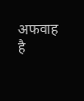अफवाह है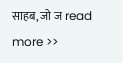साहब, जो ज read more >>